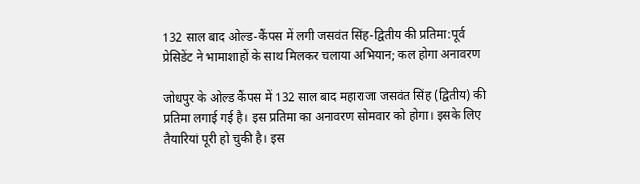132 साल बाद ओल्ड-कैंपस में लगी जसवंत सिंह-द्वितीय की प्रतिमा:पूर्व प्रेसिडेंट ने भामाशाहों के साथ मिलकर चलाया अभियान; कल होगा अनावरण

जोधपुर के ओल्ड कैंपस में 132 साल बाद महाराजा जसवंत सिंह (द्वितीय) की प्रतिमा लगाई गई है। इस प्रतिमा का अनावरण सोमवार को होगा। इसके लिए तैयारियां पूरी हो चुकी है। इस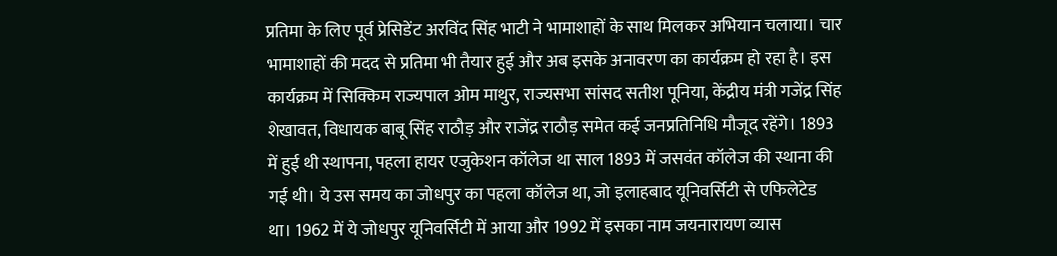प्रतिमा के लिए पूर्व प्रेसिडेंट अरविंद सिंह भाटी ने भामाशाहों के साथ मिलकर अभियान चलाया। चार भामाशाहों की मदद से प्रतिमा भी तैयार हुई और अब इसके अनावरण का कार्यक्रम हो रहा है। इस कार्यक्रम में सिक्किम राज्यपाल ओम माथुर, राज्यसभा सांसद सतीश पूनिया, केंद्रीय मंत्री गजेंद्र सिंह शेखावत, विधायक बाबू सिंह राठौड़ और राजेंद्र राठौड़ समेत कई जनप्रतिनिधि मौजूद रहेंगे। 1893 में हुई थी स्थापना, पहला हायर एजुकेशन कॉलेज था साल 1893 में जसवंत कॉलेज की स्थाना की गई थी। ये उस समय का जोधपुर का पहला कॉलेज था, जो इलाहबाद यूनिवर्सिटी से एफिलेटेड था। 1962 में ये जोधपुर यूनिवर्सिटी में आया और 1992 में इसका नाम जयनारायण व्यास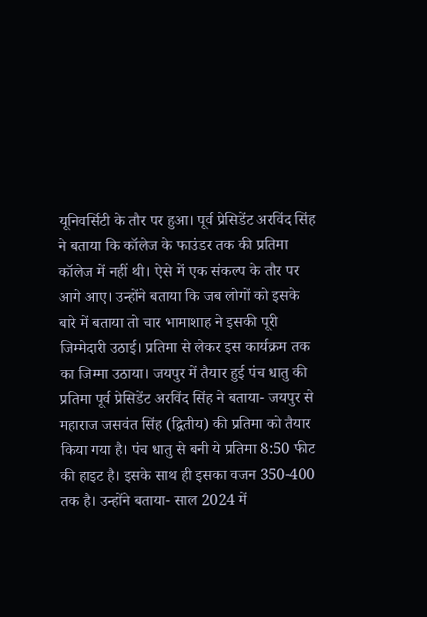यूनिवर्सिटी के तौर पर हुआ। पूर्व प्रेसिडेंट अरविंद सिंह ने बताया कि कॉलेज के फाउंडर तक की प्रतिमा कॉलेज में नहीं थी। ऐसे में एक संकल्प के तौर पर आगे आए। उन्होंने बताया कि जब लोगों को इसके बारे में बताया तो चार भामाशाह ने इसकी पूरी जिम्मेदारी उठाई। प्रतिमा से लेकर इस कार्यक्रम तक का जिम्मा उठाया। जयपुर में तैयार हुई पंच धातु की प्रतिमा पूर्व प्रेसिडेंट अरविंद सिंह ने बताया- जयपुर से महाराज जसवंत सिंह (द्वितीय) की प्रतिमा को तैयार किया गया है। पंच धातु से बनी ये प्रतिमा 8:50 फीट की हाइट है। इसके साथ ही इसका वजन 350-400 तक है। उन्होंने बताया- साल 2024 में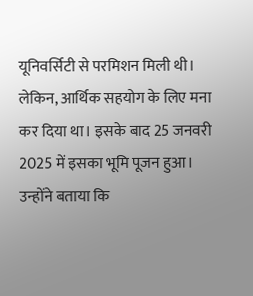यूनिवर्सिटी से परमिशन मिली थी। लेकिन, आर्थिक सहयोग के लिए मना कर दिया था। इसके बाद 25 जनवरी 2025 में इसका भूमि पूजन हुआ। उन्होंने बताया कि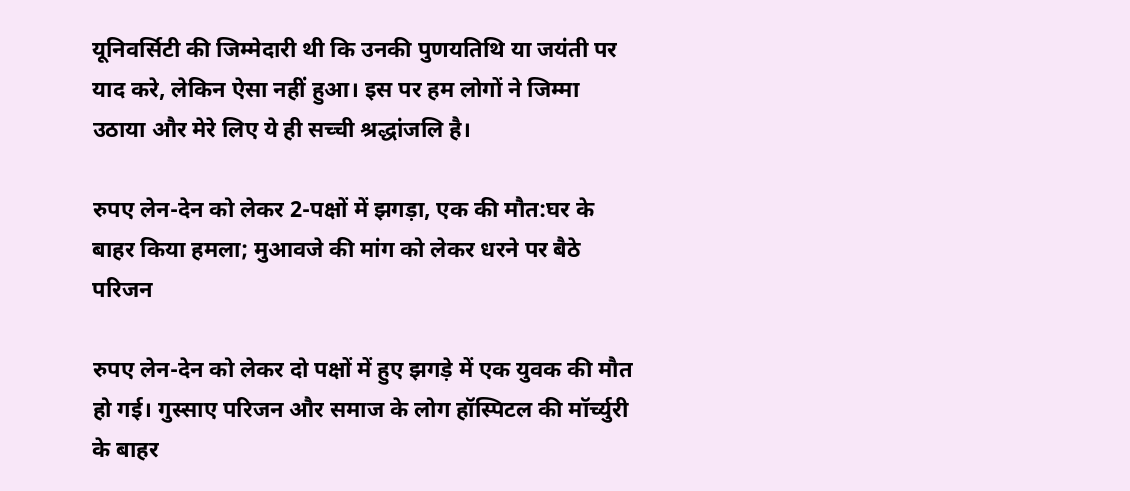यूनिवर्सिटी की जिम्मेदारी थी कि उनकी पुणयतिथि या जयंती पर याद करे, लेकिन ऐसा नहीं हुआ। इस पर हम लोगों ने जिम्मा उठाया और मेरे लिए ये ही सच्ची श्रद्धांजलि है।

रुपए लेन-देन को लेकर 2-पक्षों में झगड़ा, एक की मौत:घर के बाहर किया हमला; मुआवजे की मांग को लेकर धरने पर बैठे परिजन

रुपए लेन-देन को लेकर दो पक्षों में हुए झगड़े में एक युवक की मौत हो गई। गुस्साए परिजन और समाज के लोग हॉस्पिटल की मॉर्च्युरी के बाहर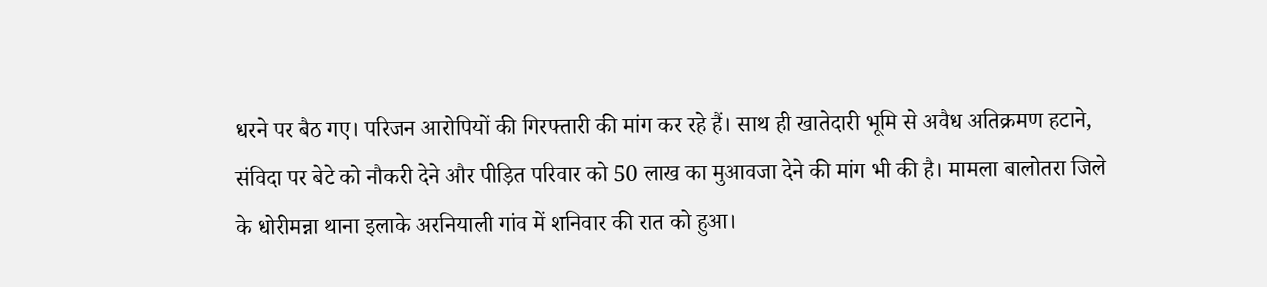धरने पर बैठ गए। परिजन आरोपियों की गिरफ्तारी की मांग कर रहे हैं। साथ ही खातेदारी भूमि से अवैध अतिक्रमण हटाने, संविदा पर बेटे को नौकरी देने और पीड़ित परिवार को 50 लाख का मुआवजा देने की मांग भी की है। मामला बालोतरा जिले के धोरीमन्ना थाना इलाके अरनियाली गांव में शनिवार की रात को हुआ।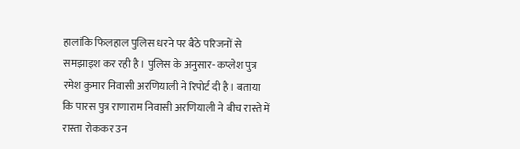हालांकि फिलहाल पुलिस धरने पर बैठे परिजनों से समझाइश कर रही है। पुलिस के अनुसार- कप्लेश पुत्र रमेश कुमार निवासी अरणियाली ने रिपोर्ट दी है। बताया कि पारस पुत्र राणाराम निवासी अरणियाली ने बीच रास्ते में रास्ता रोककर उन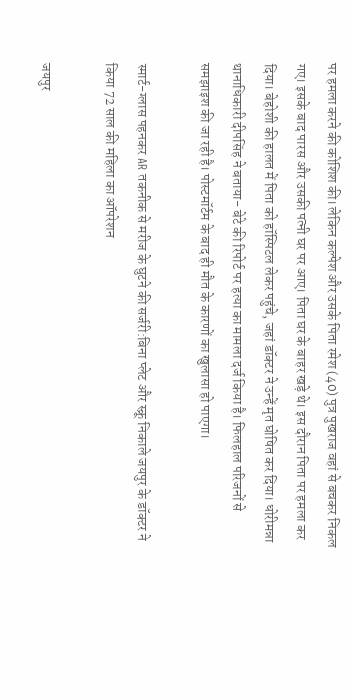पर हमला करने की कोशिश की। लेकिन कल्पेश और उसके पिता रमेश (40) पुत्र पुखराज वहां से बचकर निकल गए। इसके बाद पारस और उसकी पत्नी घर पर आए। पिता घर के बाहर खड़े थे। इस दौरान पिता पर हमला कर दिया। बेहोशी की हालत में पिता को हॉस्पिटल लेकर पहुंचे, जहां डॉक्टर ने उन्हें मृत घोषित कर दिया। धोरीमन्ना थानाधिकारी दीपसिंह ने बताया- बेटे की रिपोर्ट पर हत्या का मामला दर्ज किया है। फिलहाल परिजनों से समझाइश की जा रही है। पोस्टमॉर्टम के बाद ही मौत के कारणों का खुलासा हो पाएगा।

स्मार्ट-ग्लास पहनकर AR तकनीक से मरीज के घुटने की सर्जरी:बिना प्लेट और स्क्रू निकाले जयपुर के डॉक्टर ने किया 72 साल की महिला का ऑपरेशन

जयपुर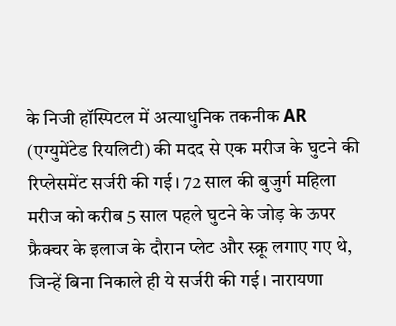के निजी हॉस्पिटल में अत्याधुनिक तकनीक AR (एग्युमेंटेड रियलिटी) की मदद से एक मरीज के घुटने की रिप्लेसमेंट सर्जरी की गई। 72 साल की बुजुर्ग महिला मरीज को करीब 5 साल पहले घुटने के जोड़ के ऊपर फ्रैक्चर के इलाज के दौरान प्लेट और स्क्रू लगाए गए थे, जिन्हें बिना निकाले ही ये सर्जरी की गई। नारायणा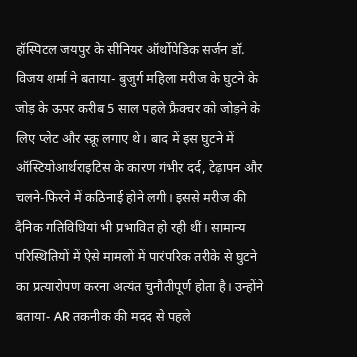हॉस्पिटल जयपुर के सीनियर ऑर्थोपेडिक सर्जन डॉ. विजय शर्मा ने बताया- बुजुर्ग महिला मरीज के घुटने के जोड़ के ऊपर करीब 5 साल पहले फ्रैक्चर को जोड़ने के लिए प्लेट और स्क्रू लगाए थे। बाद में इस घुटने में ऑस्टियोआर्थराइटिस के कारण गंभीर दर्द, टेढ़ापन और चलने-फिरने में कठिनाई होने लगी। इससे मरीज की दैनिक गतिविधियां भी प्रभावित हो रही थीं। सामान्य परिस्थितियों में ऐसे मामलों में पारंपरिक तरीके से घुटने का प्रत्यारोपण करना अत्यंत चुनौतीपूर्ण होता है। उन्होंने बताया- AR तकनीक की मदद से पहले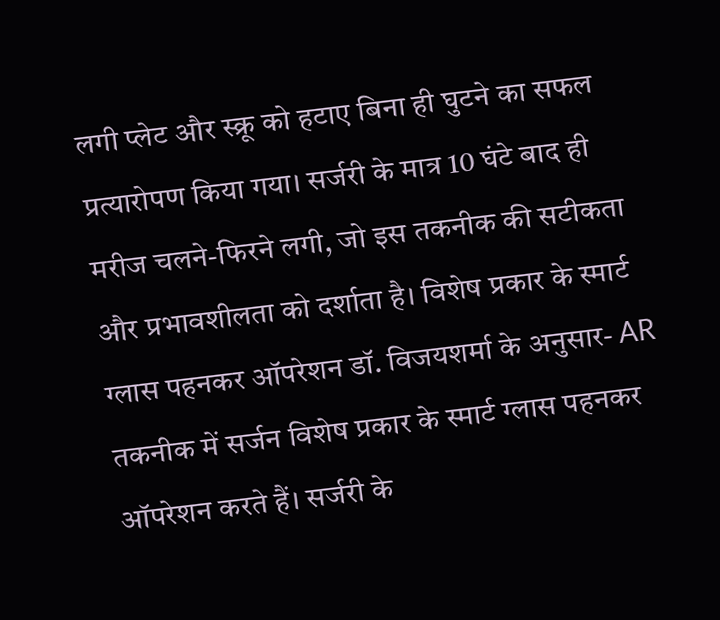लगी प्लेट और स्क्रू को हटाए बिना ही घुटने का सफल प्रत्यारोपण किया गया। सर्जरी के मात्र 10 घंटे बाद ही मरीज चलने-फिरने लगी, जो इस तकनीक की सटीकता और प्रभावशीलता को दर्शाता है। विशेष प्रकार के स्मार्ट ग्लास पहनकर ऑपरेशन डॉ. विजयशर्मा के अनुसार- AR तकनीक में सर्जन विशेष प्रकार के स्मार्ट ग्लास पहनकर ऑपरेशन करते हैं। सर्जरी के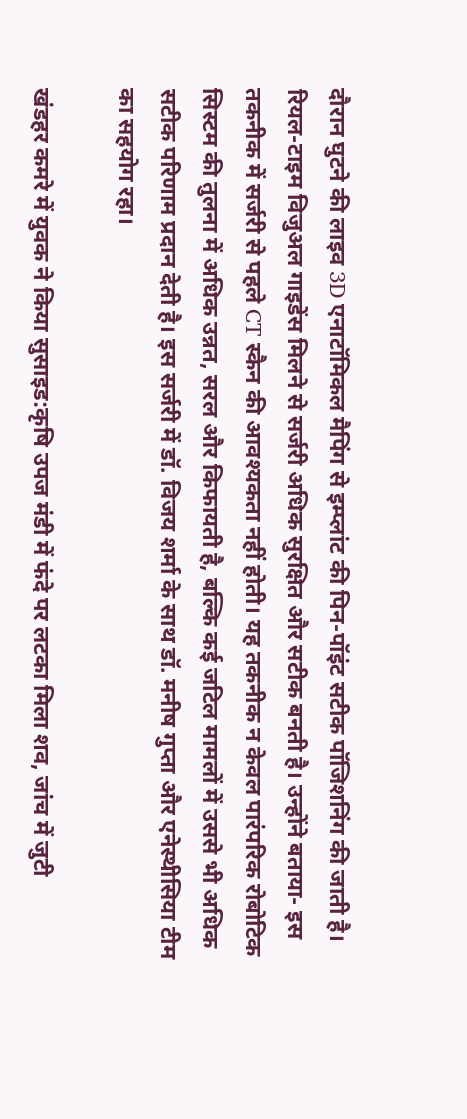दौरान घुटने की लाइव 3D एनाटॉमिकल मैपिंग से इम्प्लांट की पिन-पॉइंट सटीक पॉजिशनिंग की जाती है। रियल-टाइम विजुअल गाइडेंस मिलने से सर्जरी अधिक सुरक्षित और सटीक बनती है। उन्होंने बताया- इस तकनीक में सर्जरी से पहले CT स्कैन की आवश्यकता नहीं होती। यह तकनीक न केवल पारंपरिक रोबोटिक सिस्टम की तुलना में अधिक उन्नत, सरल और किफायती है, बल्कि कई जटिल मामलों में उससे भी अधिक सटीक परिणाम प्रदान देती है। इस सर्जरी में डॉ. विजय शर्मा के साथ डॉ. मनीष गुप्ता और एनेस्थीसिया टीम का सहयोग रहा।

खंडहर कमरे में युवक ने किया सुसाइड:कृषि उपज मंडी में फंदे पर लटका मिला शव, जांच में जुटी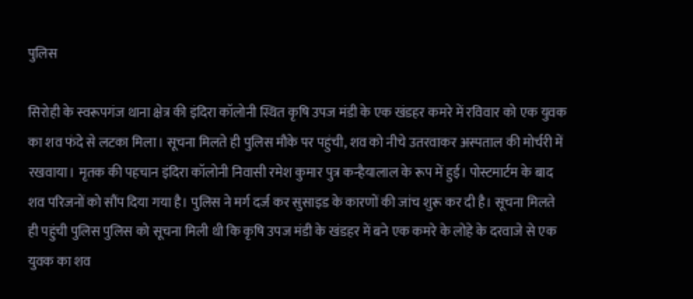पुलिस

सिरोही के स्वरूपगंज थाना क्षेत्र की इंदिरा कॉलोनी स्थित कृषि उपज मंडी के एक खंडहर कमरे में रविवार को एक युवक का शव फंदे से लटका मिला। सूचना मिलते ही पुलिस मौके पर पहुंची, शव को नीचे उतरवाकर अस्पताल की मोर्चरी में रखवाया। मृतक की पहचान इंदिरा कॉलोनी निवासी रमेश कुमार पुत्र कन्हैयालाल के रूप में हुई। पोस्टमार्टम के बाद शव परिजनों को सौंप दिया गया है। पुलिस ने मर्ग दर्ज कर सुसाइड के कारणों की जांच शुरू कर दी है। सूचना मिलते ही पहुंची पुलिस पुलिस को सूचना मिली थी कि कृषि उपज मंडी के खंडहर में बने एक कमरे के लोहे के दरवाजे से एक युवक का शव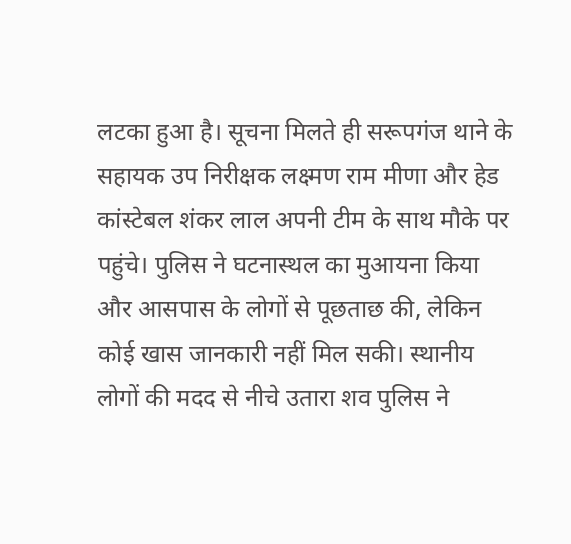लटका हुआ है। सूचना मिलते ही सरूपगंज थाने के सहायक उप निरीक्षक लक्ष्मण राम मीणा और हेड कांस्टेबल शंकर लाल अपनी टीम के साथ मौके पर पहुंचे। पुलिस ने घटनास्थल का मुआयना किया और आसपास के लोगों से पूछताछ की, लेकिन कोई खास जानकारी नहीं मिल सकी। स्थानीय लोगों की मदद से नीचे उतारा शव पुलिस ने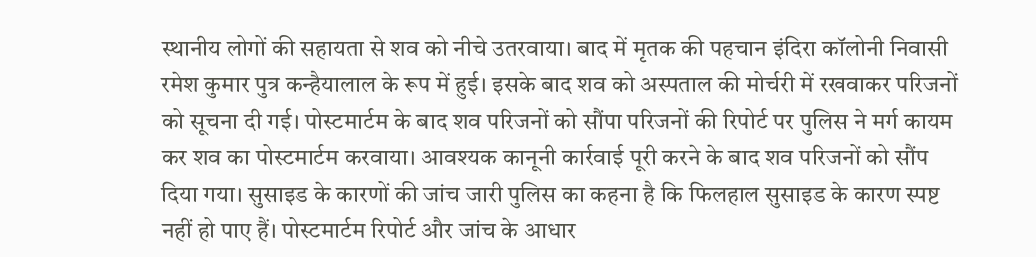स्थानीय लोगों की सहायता से शव को नीचे उतरवाया। बाद में मृतक की पहचान इंदिरा कॉलोनी निवासी रमेश कुमार पुत्र कन्हैयालाल के रूप में हुई। इसके बाद शव को अस्पताल की मोर्चरी में रखवाकर परिजनों को सूचना दी गई। पोस्टमार्टम के बाद शव परिजनों को सौंपा परिजनों की रिपोर्ट पर पुलिस ने मर्ग कायम कर शव का पोस्टमार्टम करवाया। आवश्यक कानूनी कार्रवाई पूरी करने के बाद शव परिजनों को सौंप दिया गया। सुसाइड के कारणों की जांच जारी पुलिस का कहना है कि फिलहाल सुसाइड के कारण स्पष्ट नहीं हो पाए हैं। पोस्टमार्टम रिपोर्ट और जांच के आधार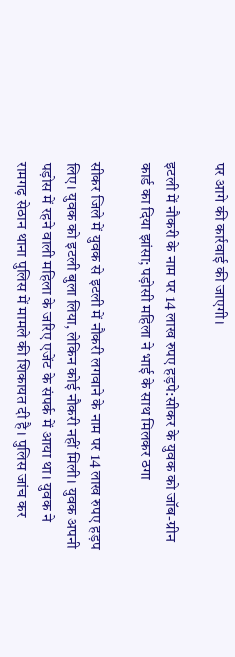पर आगे की कार्रवाई की जाएगी।

इटली में नौकरी के नाम पर 14 लाख रुपए हड़पे:सीकर के युवक को जॉब-ग्रीन कार्ड का दिया झांसा; पड़ोसी महिला ने भाई के साथ मिलकर ठगा

सीकर जिले में युवक से इटली में नौकरी लगवाने के नाम पर 14 लाख रुपए हड़प लिए। युवक को इटली बुला लिया, लेकिन कोई नौकरी नहीं मिली। युवक अपनी पड़ोस में रहने वाली महिला के जरिए एजेंट के संपर्क में आया था। युवक ने रामगढ़ सेठान थाना पुलिस में मामले की शिकायत दी है। पुलिस जांच कर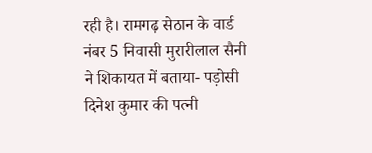रही है। रामगढ़ सेठान के वार्ड नंबर 5 निवासी मुरारीलाल सैनी ने शिकायत में बताया- पड़ोसी दिनेश कुमार की पत्नी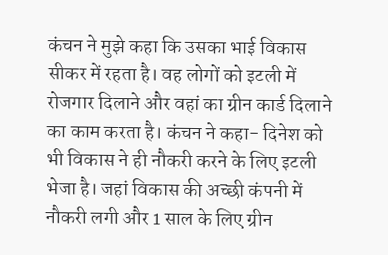कंचन ने मुझे कहा कि उसका भाई विकास सीकर में रहता है। वह लोगों को इटली में रोजगार दिलाने और वहां का ग्रीन कार्ड दिलाने का काम करता है। कंचन ने कहा- दिनेश को भी विकास ने ही नौकरी करने के लिए इटली भेजा है। जहां विकास की अच्छी कंपनी में नौकरी लगी और 1 साल के लिए ग्रीन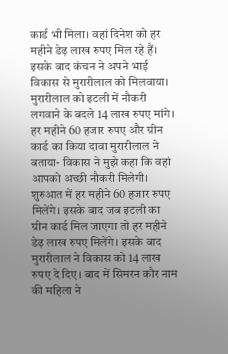कार्ड भी मिला। वहां दिनेश को हर महीने डेढ़ लाख रुपए मिल रहे हैं। इसके बाद कंचन ने अपने भाई विकास से मुरारीलाल को मिलवाया। मुरारीलाल को इटली में नौकरी लगवाने के बदले 14 लाख रुपए मांगे। हर महीने 60 हजार रुपए और ग्रीन कार्ड का किया दावा मुरारीलाल ने बताया- विकास ने मुझे कहा कि वहां आपको अच्छी नौकरी मिलेगी। शुरुआत में हर महीने 60 हजार रुपए मिलेंगे। इसके बाद जब इटली का ग्रीन कार्ड मिल जाएगा तो हर महीने डेढ़ लाख रुपए मिलेंगे। इसके बाद मुरारीलाल ने विकास को 14 लाख रुपए दे दिए। बाद में सिमरन कौर नाम की महिला ने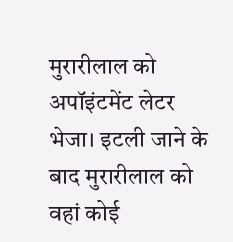मुरारीलाल को अपॉइंटमेंट लेटर भेजा। इटली जाने के बाद मुरारीलाल को वहां कोई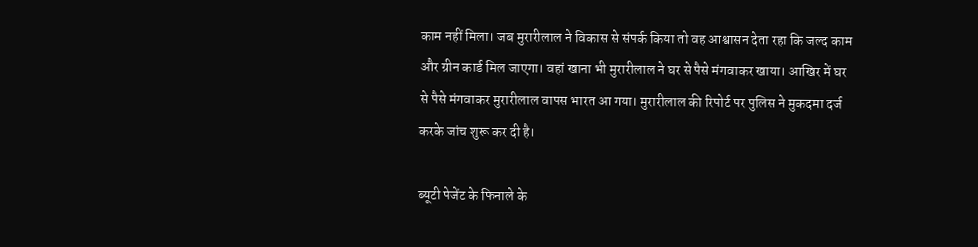काम नहीं मिला। जब मुरारीलाल ने विकास से संपर्क किया तो वह आश्वासन देता रहा कि जल्द काम और ग्रीन कार्ड मिल जाएगा। वहां खाना भी मुरारीलाल ने घर से पैसे मंगवाकर खाया। आखिर में घर से पैसे मंगवाकर मुरारीलाल वापस भारत आ गया। मुरारीलाल की रिपोर्ट पर पुलिस ने मुकदमा दर्ज करके जांच शुरू कर दी है।

ब्यूटी पेजेंट के फिनाले के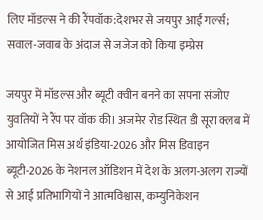लिए मॉडल्स ने की रैंपवॉक:देशभर से जयपुर आईं गर्ल्स; सवाल-जवाब के अंदाज से जजेज को किया इम्प्रेस

जयपुर में मॉडल्स और ब्यूटी क्वीन बनने का सपना संजोए युवतियों ने रैंप पर वॉक की। अजमेर रोड स्थित डी सूरा क्लब में आयोजित मिस अर्थ इंडिया-2026 और मिस डिवाइन ब्यूटी-2026 के नेशनल ऑडिशन में देश के अलग-अलग राज्यों से आई प्रतिभागियों ने आत्मविश्वास, कम्युनिकेशन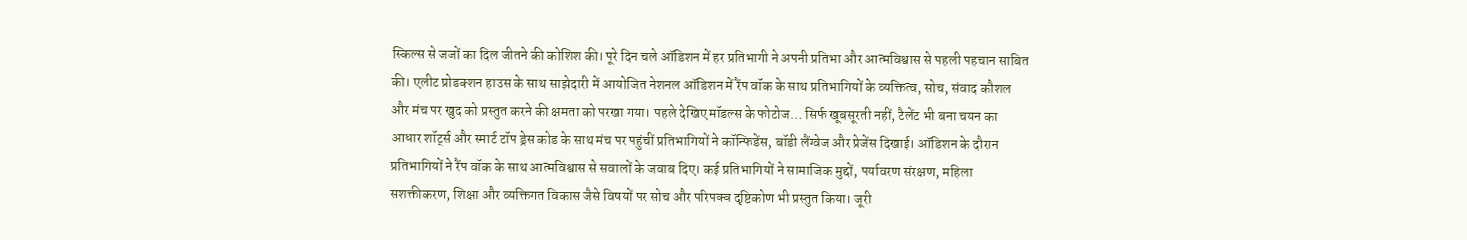स्किल्स से जजों का दिल जीतने की कोशिश की। पूरे दिन चले ऑडिशन में हर प्रतिभागी ने अपनी प्रतिभा और आत्मविश्वास से पहली पहचान साबित की। एलीट प्रोडक्शन हाउस के साथ साझेदारी में आयोजित नेशनल ऑडिशन में रैंप वॉक के साथ प्रतिभागियों के व्यक्तित्व, सोच, संवाद कौशल और मंच पर खुद को प्रस्तुत करने की क्षमता को परखा गया। पहले देखिए मॉडल्स के फोटोज… सिर्फ खूबसूरती नहीं, टैलेंट भी बना चयन का आधार शॉर्ट्स और स्मार्ट टॉप ड्रेस कोड के साथ मंच पर पहुंचीं प्रतिभागियों ने कॉन्फिडेंस, बॉडी लैंग्वेज और प्रेजेंस दिखाई। ऑडिशन के दौरान प्रतिभागियों ने रैंप वॉक के साथ आत्मविश्वास से सवालों के जवाब दिए। कई प्रतिभागियों ने सामाजिक मुद्दों, पर्यावरण संरक्षण, महिला सशक्तीकरण, शिक्षा और व्यक्तिगत विकास जैसे विषयों पर सोच और परिपक्व दृष्टिकोण भी प्रस्तुत किया। जूरी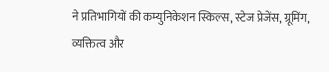ने प्रतिभागियों की कम्युनिकेशन स्किल्स, स्टेज प्रेजेंस, ग्रूमिंग, व्यक्तित्व और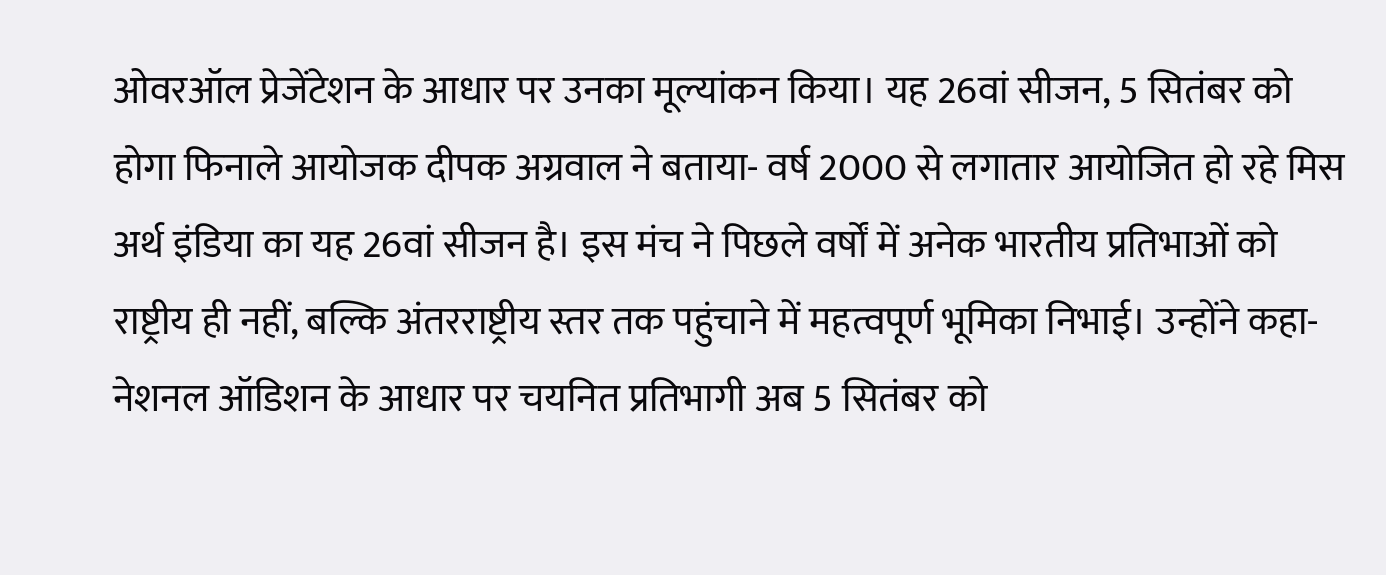ओवरऑल प्रेजेंटेशन के आधार पर उनका मूल्यांकन किया। यह 26वां सीजन, 5 सितंबर को होगा फिनाले आयोजक दीपक अग्रवाल ने बताया- वर्ष 2000 से लगातार आयोजित हो रहे मिस अर्थ इंडिया का यह 26वां सीजन है। इस मंच ने पिछले वर्षों में अनेक भारतीय प्रतिभाओं को राष्ट्रीय ही नहीं, बल्कि अंतरराष्ट्रीय स्तर तक पहुंचाने में महत्वपूर्ण भूमिका निभाई। उन्होंने कहा- नेशनल ऑडिशन के आधार पर चयनित प्रतिभागी अब 5 सितंबर को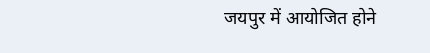जयपुर में आयोजित होने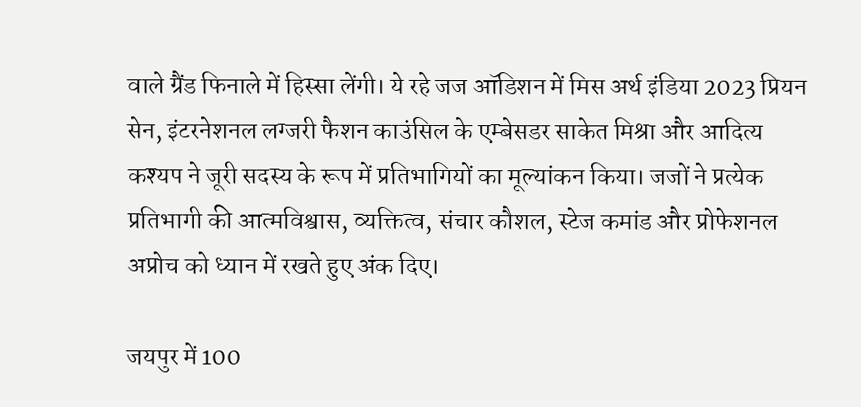वाले ग्रैंड फिनाले में हिस्सा लेंगी। ये रहे जज ऑडिशन में मिस अर्थ इंडिया 2023 प्रियन सेन, इंटरनेशनल लग्जरी फैशन काउंसिल के एम्बेसडर साकेत मिश्रा और आदित्य कश्यप ने जूरी सदस्य के रूप में प्रतिभागियों का मूल्यांकन किया। जजों ने प्रत्येक प्रतिभागी की आत्मविश्वास, व्यक्तित्व, संचार कौशल, स्टेज कमांड और प्रोफेशनल अप्रोच को ध्यान में रखते हुए अंक दिए।

जयपुर में 100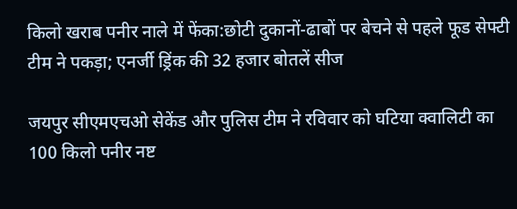किलो खराब पनीर नाले में फेंका:छोटी दुकानों-ढाबों पर बेचने से पहले फूड सेफ्टी टीम ने पकड़ा; एनर्जी ड्रिंक की 32 हजार बोतलें सीज

जयपुर सीएमएचओ सेकेंड और पुलिस टीम ने रविवार को घटिया क्वालिटी का 100 किलो पनीर नष्ट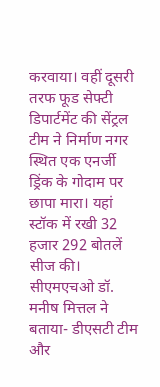करवाया। वहीं दूसरी तरफ फूड सेफ्टी डिपार्टमेंट की सेंट्रल टीम ने निर्माण नगर स्थित एक एनर्जी ड्रिंक के गोदाम पर छापा मारा। यहां स्टॉक में रखी 32 हजार 292 बोतलें सीज की। सीएमएचओ डॉ. मनीष मित्तल ने बताया- डीएसटी टीम और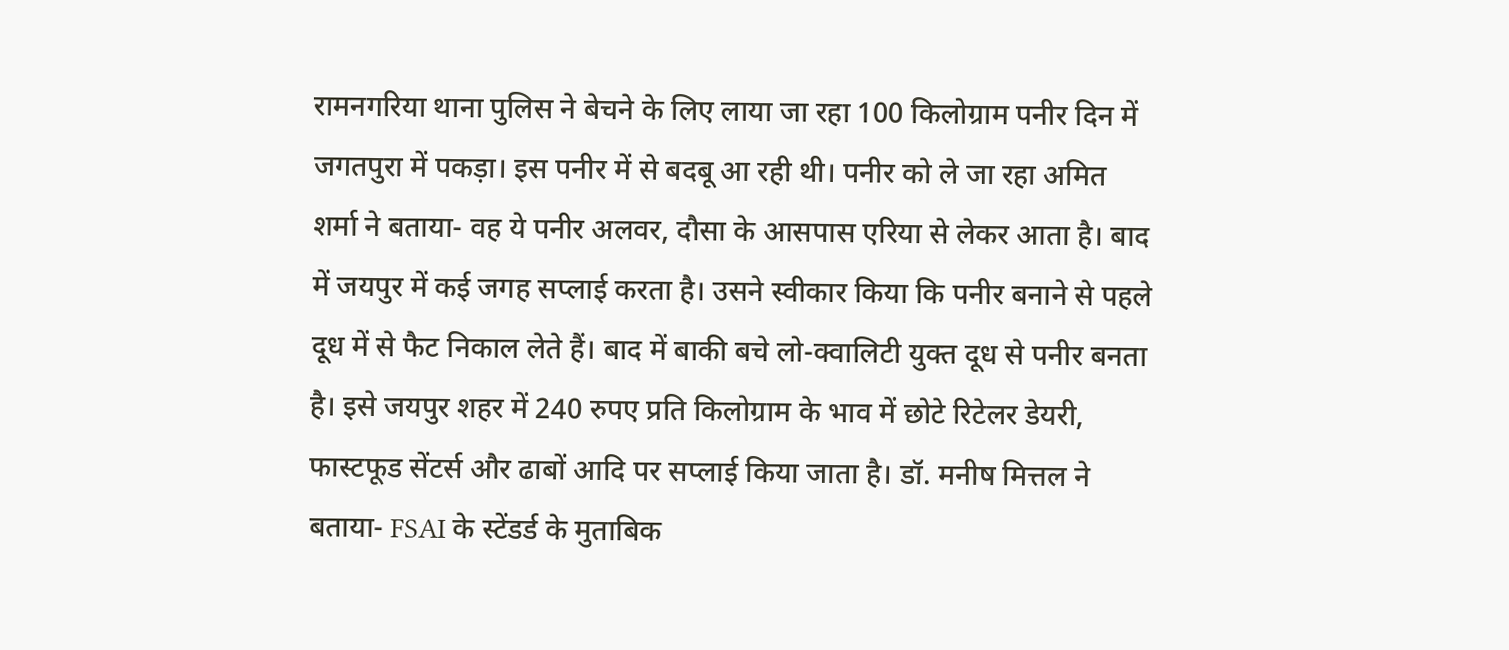रामनगरिया थाना पुलिस ने बेचने के लिए लाया जा रहा 100 किलोग्राम पनीर दिन में जगतपुरा में पकड़ा। इस पनीर में से बदबू आ रही थी। पनीर को ले जा रहा अमित शर्मा ने बताया- वह ये पनीर अलवर, दौसा के आसपास एरिया से लेकर आता है। बाद में जयपुर में कई जगह सप्लाई करता है। उसने स्वीकार किया कि पनीर बनाने से पहले दूध में से फैट निकाल लेते हैं। बाद में बाकी बचे लो-क्वालिटी युक्त दूध से पनीर बनता है। इसे जयपुर शहर में 240 रुपए प्रति किलोग्राम के भाव में छोटे रिटेलर डेयरी, फास्टफूड सेंटर्स और ढाबों आदि पर सप्लाई किया जाता है। डॉ. मनीष मित्तल ने बताया- FSAI के स्टेंडर्ड के मुताबिक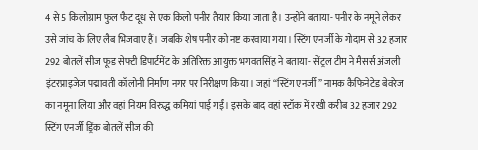4 से 5 किलोग्राम फुल फैट दूध से एक किलो पनीर तैयार किया जाता है। उन्होंने बताया- पनीर के नमूने लेकर उसे जांच के लिए लैब भिजवाए हैं। जबकि शेष पनीर को नष्ट करवाया गया। स्टिंग एनर्जी के गोदाम से 32 हजार 292 बोतलें सीज फूड सेफ्टी डिपार्टमेंट के अतिरिक्त आयुक्त भगवतसिंह ने बताया- सेंट्रल टीम ने मैसर्स अंजली इंटरप्राइजेज पद्मावती कॉलोनी निर्माण नगर पर निरीक्षण किया। जहां “स्टिंग एनर्जी” नामक कैफिनेटेड बेवरेज का नमूना लिया और वहां नियम विरुद्ध कमियां पाई गईं। इसके बाद वहां स्टॉक में रखी करीब 32 हजार 292 स्टिंग एनर्जी ड्रिंक बोतलें सीज की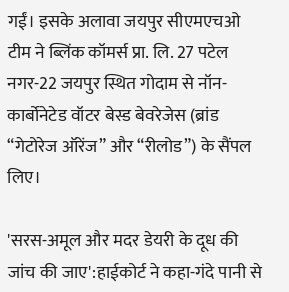गईं। इसके अलावा जयपुर सीएमएचओ टीम ने ब्लिंक कॉमर्स प्रा. लि. 27 पटेल नगर-22 जयपुर स्थित गोदाम से नॉन-कार्बोनेटेड वॉटर बेस्ड बेवरेजेस (ब्रांड “गेटोरेज ऑरेंज” और “रीलोड”) के सैंपल लिए।

'सरस-अमूल और मदर डेयरी के दूध की जांच की जाए':हाईकोर्ट ने कहा-गंदे पानी से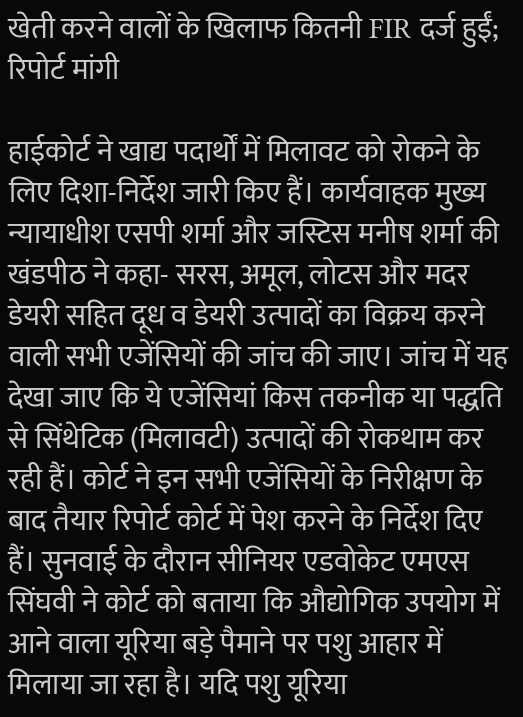खेती करने वालों के खिलाफ कितनी FIR दर्ज हुईं; रिपोर्ट मांगी

हाईकोर्ट ने खाद्य पदार्थों में मिलावट को रोकने के लिए दिशा-निर्देश जारी किए हैं। कार्यवाहक मुख्य न्यायाधीश एसपी शर्मा और जस्टिस मनीष शर्मा की खंडपीठ ने कहा- सरस, अमूल, लोटस और मदर डेयरी सहित दूध व डेयरी उत्पादों का विक्रय करने वाली सभी एजेंसियों की जांच की जाए। जांच में यह देखा जाए कि ये एजेंसियां किस तकनीक या पद्धति से सिंथेटिक (मिलावटी) उत्पादों की रोकथाम कर रही हैं। कोर्ट ने इन सभी एजेंसियों के निरीक्षण के बाद तैयार रिपोर्ट कोर्ट में पेश करने के निर्देश दिए हैं। सुनवाई के दौरान सीनियर एडवोकेट एमएस सिंघवी ने कोर्ट को बताया कि औद्योगिक उपयोग में आने वाला यूरिया बड़े पैमाने पर पशु आहार में मिलाया जा रहा है। यदि पशु यूरिया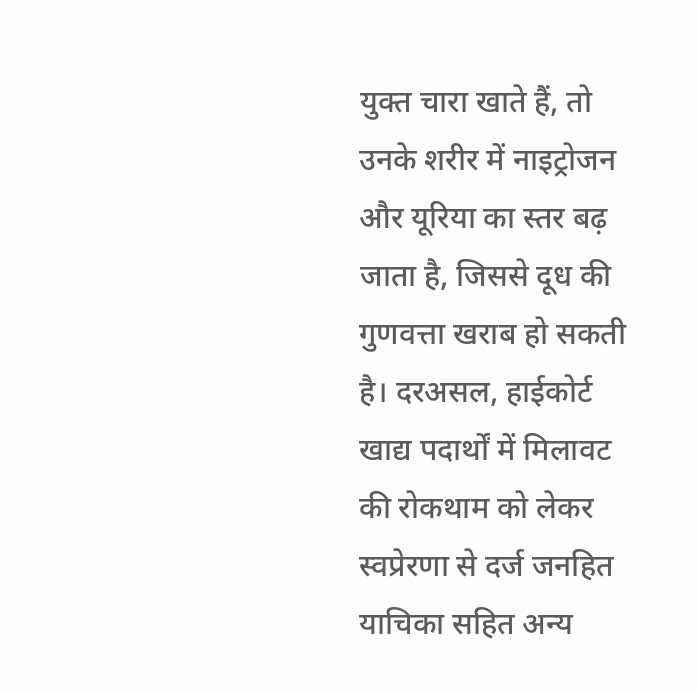युक्त चारा खाते हैं, तो उनके शरीर में नाइट्रोजन और यूरिया का स्तर बढ़ जाता है, जिससे दूध की गुणवत्ता खराब हो सकती है। दरअसल, हाईकोर्ट खाद्य पदार्थों में मिलावट की रोकथाम को लेकर स्वप्रेरणा से दर्ज जनहित याचिका सहित अन्य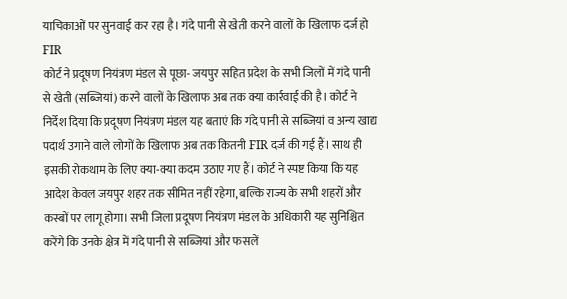याचिकाओं पर सुनवाई कर रहा है। गंदे पानी से खेती करने वालों के खिलाफ दर्ज हो FIR
कोर्ट ने प्रदूषण नियंत्रण मंडल से पूछा- जयपुर सहित प्रदेश के सभी जिलों में गंदे पानी से खेती (सब्जियां) करने वालों के खिलाफ अब तक क्या कार्रवाई की है। कोर्ट ने निर्देश दिया कि प्रदूषण नियंत्रण मंडल यह बताएं कि गंदे पानी से सब्जियां व अन्य खाद्य पदार्थ उगाने वाले लोगों के खिलाफ अब तक कितनी FIR दर्ज की गई हैं। साथ ही इसकी रोकथाम के लिए क्या-क्या कदम उठाए गए हैं। कोर्ट ने स्पष्ट किया कि यह आदेश केवल जयपुर शहर तक सीमित नहीं रहेगा, बल्कि राज्य के सभी शहरों और कस्बों पर लागू होगा। सभी जिला प्रदूषण नियंत्रण मंडल के अधिकारी यह सुनिश्चित करेंगे कि उनके क्षेत्र में गंदे पानी से सब्जियां और फसलें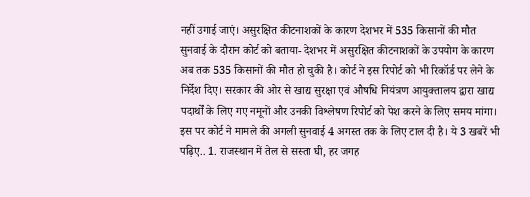नहीं उगाई जाएं। असुरक्षित कीटनाशकों के कारण देशभर में 535 किसानों की मौत
सुनवाई के दौरान कोर्ट को बताया- देशभर में असुरक्षित कीटनाशकों के उपयोग के कारण अब तक 535 किसानों की मौत हो चुकी है। कोर्ट ने इस रिपोर्ट को भी रिकॉर्ड पर लेने के निर्देश दिए। सरकार की ओर से खाद्य सुरक्षा एवं औषधि नियंत्रण आयुक्तालय द्वारा खाद्य पदार्थों के लिए गए नमूनों और उनकी विश्लेषण रिपोर्ट को पेश करने के लिए समय मांगा। इस पर कोर्ट ने मामले की अगली सुनवाई 4 अगस्त तक के लिए टाल दी है। ये 3 खबरें भी पढ़िए.. 1. राजस्थान में तेल से सस्ता घी, हर जगह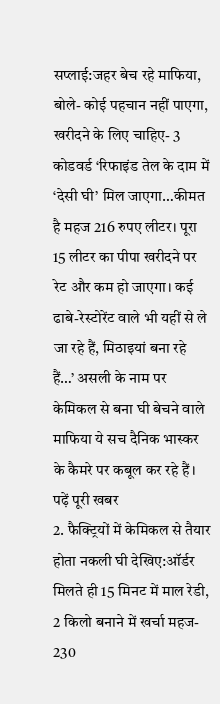सप्लाई:जहर बेच रहे माफिया, बोले- कोई पहचान नहीं पाएगा, खरीदने के लिए चाहिए- 3 कोडवर्ड ‘रिफाइंड तेल के दाम में ‘देसी घी’ मिल जाएगा…कीमत है महज 216 रुपए लीटर। पूरा 15 लीटर का पीपा खरीदने पर रेट और कम हो जाएगा। कई ढाबे-रेस्टोरेंट वाले भी यहीं से ले जा रहे हैं, मिठाइयां बना रहे हैं…’ असली के नाम पर केमिकल से बना घी बेचने वाले माफिया ये सच दैनिक भास्कर के कैमरे पर कबूल कर रहे हैं। पढ़ें पूरी खबर
2. फैक्ट्रियों में केमिकल से तैयार होता नकली घी देखिए:ऑर्डर मिलते ही 15 मिनट में माल रेडी, 2 किलो बनाने में खर्चा महज- 230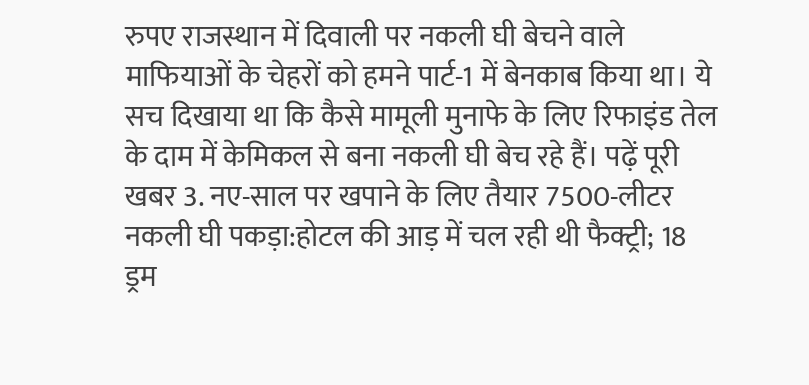रुपए राजस्थान में दिवाली पर नकली घी बेचने वाले माफियाओं के चेहरों को हमने पार्ट-1 में बेनकाब किया था। ये सच दिखाया था कि कैसे मामूली मुनाफे के लिए रिफाइंड तेल के दाम में केमिकल से बना नकली घी बेच रहे हैं। पढ़ें पूरी खबर 3. नए-साल पर खपाने के लिए तैयार 7500-लीटर नकली घी पकड़ा:होटल की आड़ में चल रही थी फैक्ट्री; 18 ड्रम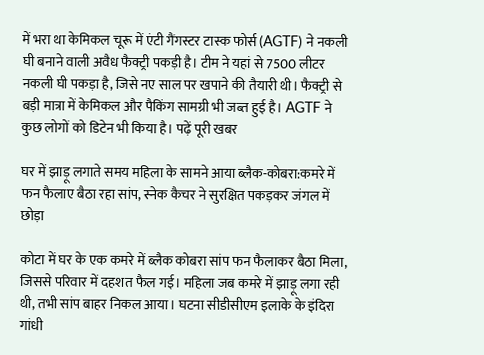में भरा था केमिकल चूरू में एंटी गैंगस्टर टास्क फोर्स (AGTF) ने नकली घी बनाने वाली अवैध फैक्ट्री पकड़ी है। टीम ने यहां से 7500 लीटर नकली घी पकड़ा है, जिसे नए साल पर खपाने की तैयारी थी। फैक्ट्री से बड़ी मात्रा में केमिकल और पैकिंग सामग्री भी जब्त हुई है। AGTF ने कुछ लोगों को डिटेन भी किया है। पढ़ें पूरी खबर

घर में झाड़ू लगाते समय महिला के सामने आया ब्लैक-कोबरा:कमरे में फन फैलाए बैठा रहा सांप, स्नेक कैचर ने सुरक्षित पकड़कर जंगल में छोड़ा

कोटा में घर के एक कमरे में ब्लैक कोबरा सांप फन फैलाकर बैठा मिला, जिससे परिवार में दहशत फैल गई। महिला जब कमरे में झाड़ू लगा रही थी, तभी सांप बाहर निकल आया। घटना सीडीसीएम इलाके के इंदिरा गांधी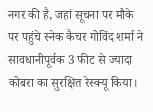नगर की है, जहां सूचना पर मौके पर पहुंचे स्नेक कैचर गोविंद शर्मा ने सावधानीपूर्वक 3 फीट से ज्यादा कोबरा का सुरक्षित रेस्क्यू किया।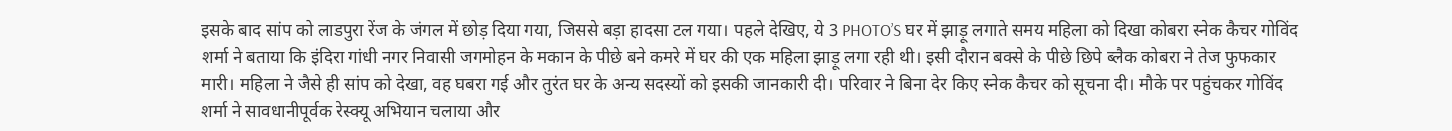इसके बाद सांप को लाडपुरा रेंज के जंगल में छोड़ दिया गया, जिससे बड़ा हादसा टल गया। पहले देखिए, ये 3 PHOTO’S घर में झाड़ू लगाते समय महिला को दिखा कोबरा स्नेक कैचर गोविंद शर्मा ने बताया कि इंदिरा गांधी नगर निवासी जगमोहन के मकान के पीछे बने कमरे में घर की एक महिला झाड़ू लगा रही थी। इसी दौरान बक्से के पीछे छिपे ब्लैक कोबरा ने तेज फुफकार मारी। महिला ने जैसे ही सांप को देखा, वह घबरा गई और तुरंत घर के अन्य सदस्यों को इसकी जानकारी दी। परिवार ने बिना देर किए स्नेक कैचर को सूचना दी। मौके पर पहुंचकर गोविंद शर्मा ने सावधानीपूर्वक रेस्क्यू अभियान चलाया और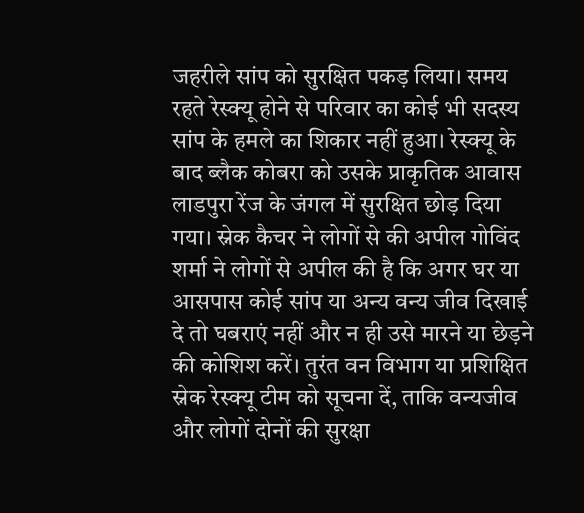जहरीले सांप को सुरक्षित पकड़ लिया। समय रहते रेस्क्यू होने से परिवार का कोई भी सदस्य सांप के हमले का शिकार नहीं हुआ। रेस्क्यू के बाद ब्लैक कोबरा को उसके प्राकृतिक आवास लाडपुरा रेंज के जंगल में सुरक्षित छोड़ दिया गया। स्नेक कैचर ने लोगों से की अपील गोविंद शर्मा ने लोगों से अपील की है कि अगर घर या आसपास कोई सांप या अन्य वन्य जीव दिखाई दे तो घबराएं नहीं और न ही उसे मारने या छेड़ने की कोशिश करें। तुरंत वन विभाग या प्रशिक्षित स्नेक रेस्क्यू टीम को सूचना दें, ताकि वन्यजीव और लोगों दोनों की सुरक्षा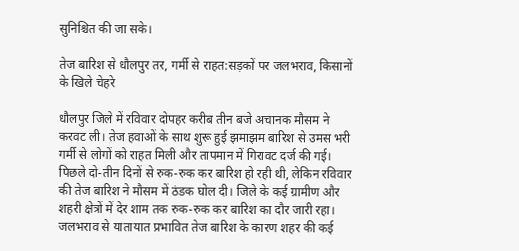सुनिश्चित की जा सके।

तेज बारिश से धौलपुर तर, गर्मी से राहत:सड़कों पर जलभराव, किसानों के खिले चेहरे

धौलपुर जिले में रविवार दोपहर करीब तीन बजे अचानक मौसम ने करवट ली। तेज हवाओं के साथ शुरू हुई झमाझम बारिश से उमस भरी गर्मी से लोगों को राहत मिली और तापमान में गिरावट दर्ज की गई। पिछले दो-तीन दिनों से रुक-रुक कर बारिश हो रही थी, लेकिन रविवार की तेज बारिश ने मौसम में ठंडक घोल दी। जिले के कई ग्रामीण और शहरी क्षेत्रों में देर शाम तक रुक-रुक कर बारिश का दौर जारी रहा। जलभराव से यातायात प्रभावित तेज बारिश के कारण शहर की कई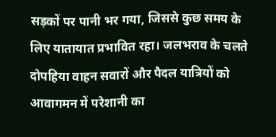सड़कों पर पानी भर गया, जिससे कुछ समय के लिए यातायात प्रभावित रहा। जलभराव के चलते दोपहिया वाहन सवारों और पैदल यात्रियों को आवागमन में परेशानी का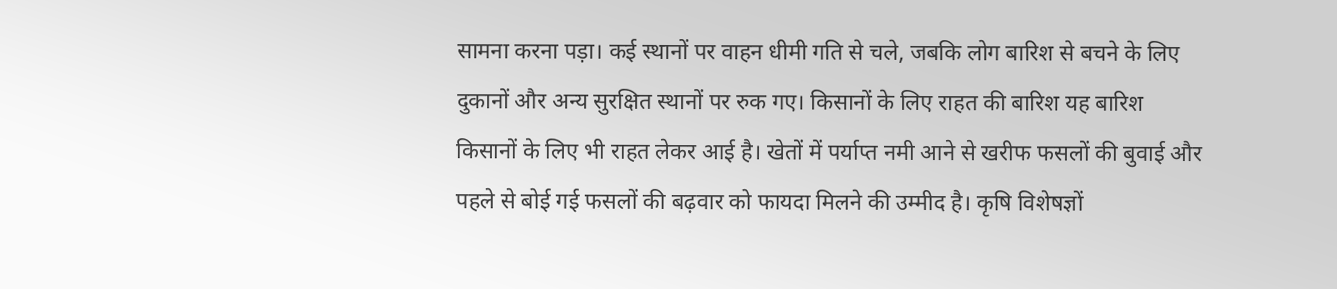सामना करना पड़ा। कई स्थानों पर वाहन धीमी गति से चले, जबकि लोग बारिश से बचने के लिए दुकानों और अन्य सुरक्षित स्थानों पर रुक गए। किसानों के लिए राहत की बारिश यह बारिश किसानों के लिए भी राहत लेकर आई है। खेतों में पर्याप्त नमी आने से खरीफ फसलों की बुवाई और पहले से बोई गई फसलों की बढ़वार को फायदा मिलने की उम्मीद है। कृषि विशेषज्ञों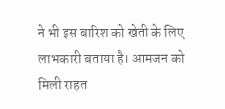ने भी इस बारिश को खेती के लिए लाभकारी बताया है। आमजन को मिली राहत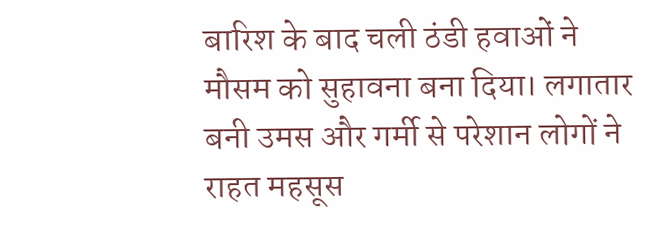बारिश के बाद चली ठंडी हवाओं ने मौसम को सुहावना बना दिया। लगातार बनी उमस और गर्मी से परेशान लोगों ने राहत महसूस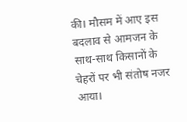की। मौसम में आए इस बदलाव से आमजन के साथ-साथ किसानों के चेहरों पर भी संतोष नजर आया।